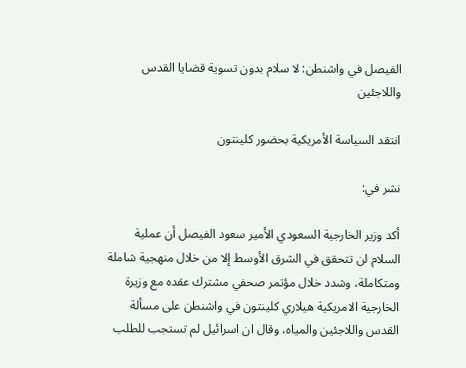الفيصل في واشنطن: لا سلام بدون تسوية قضايا القدس واللاجئين

انتقد السياسة الأمريكية بحضور كلينتون

نشر في:

أكد وزير الخارجية السعودي الأمير سعود الفيصل أن عملية السلام لن تتحقق في الشرق الأوسط إلا من خلال منهجية شاملة ومتكاملة، وشدد خلال مؤتمر صحفي مشترك عقده مع وزيرة الخارجية الامريكية هيلاري كلينتون في واشنطن على مسألة القدس واللاجئين والمياه، وقال ان اسرائيل لم تستجب للطلب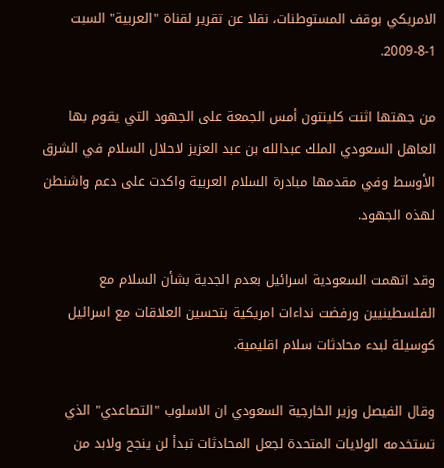الامريكي بوقف المستوطنات، نقلا عن تقرير لقناة "العربية" السبت 1-8-2009.

من جهتها اثنت كلينتون أمس الجمعة على الجهود التي يقوم بها العاهل السعودي الملك عبدالله بن عبد العزيز لاحلال السلام في الشرق الأوسط وفي مقدمها مبادرة السلام العربية واكدت على دعم واشنطن لهذه الجهود.

وقد اتهمت السعودية اسرائيل بعدم الجدية بشأن السلام مع الفلسطينيين ورفضت نداءات امريكية بتحسين العلاقات مع اسرائيل كوسيلة لبدء محادثات سلام اقليمية.

وقال الفيصل وزير الخارجية السعودي ان الاسلوب "التصاعدي" الذي تستخدمه الولايات المتحدة لجعل المحادثات تبدأ لن ينجح ولابد من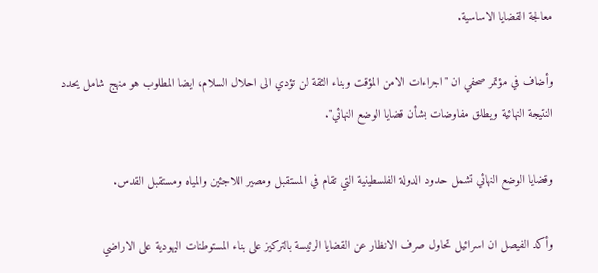معالجة القضايا الاساسية.

وأضاف في مؤتمر صحفي ان "اجراءات الامن المؤقت وبناء الثقة لن تؤدي الى احلال السلام، ايضا المطلوب هو منهج شامل يحدد النتيجة النهائية ويطلق مفاوضات بشأن قضايا الوضع النهائي".

وقضايا الوضع النهائي تشمل حدود الدولة الفلسطينية التي تقام في المستقبل ومصير اللاجئين والمياه ومستقبل القدس.

وأكد الفيصل ان اسرائيل تحاول صرف الانظار عن القضايا الرئيسة بالتركيز على بناء المستوطنات اليهودية على الاراضي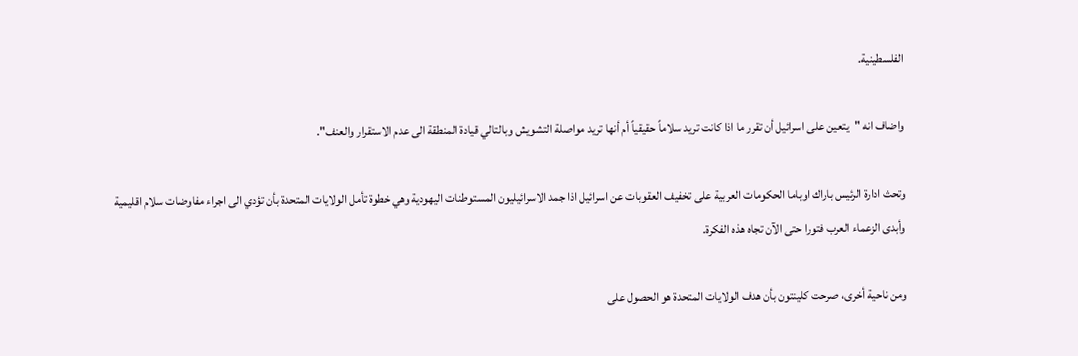الفلسطينية.

واضاف انه "يتعين على اسرائيل أن تقرر ما اذا كانت تريد سلاماً حقيقياً أم أنها تريد مواصلة التشويش وبالتالي قيادة المنطقة الى عدم الاستقرار والعنف".

وتحث ادارة الرئيس باراك اوباما الحكومات العربية على تخفيف العقوبات عن اسرائيل اذا جمد الاسرائيليون المستوطنات اليهودية وهي خطوة تأمل الولايات المتحدة بأن تؤدي الى اجراء مفاوضات سلام اقليمية وأبدى الزعماء العرب فتورا حتى الآن تجاه هذه الفكرة.

ومن ناحية أخرى، صرحت كلينتون بأن هدف الولايات المتحدة هو الحصول على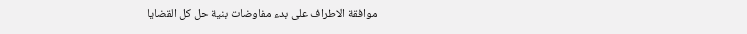موافقة الاطراف على بدء مفاوضات بنية حل كل القضايا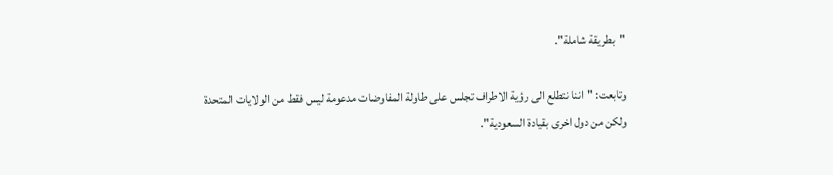"بطريقة شاملة".

وتابعت: "اننا نتطلع الى رؤية الاطراف تجلس على طاولة المفاوضات مدعومة ليس فقط من الولايات المتحدة ولكن من دول اخرى بقيادة السعودية".